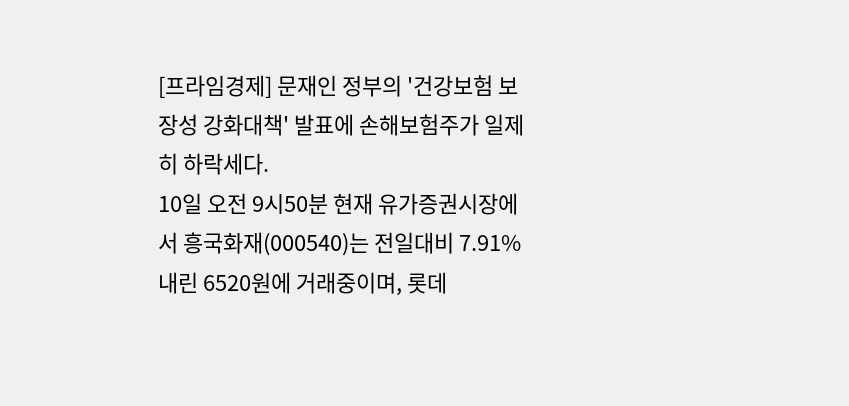[프라임경제] 문재인 정부의 '건강보험 보장성 강화대책' 발표에 손해보험주가 일제히 하락세다.
10일 오전 9시50분 현재 유가증권시장에서 흥국화재(000540)는 전일대비 7.91% 내린 6520원에 거래중이며, 롯데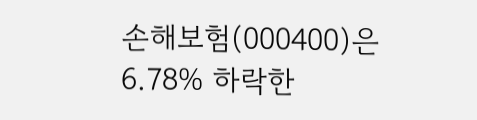손해보험(000400)은 6.78% 하락한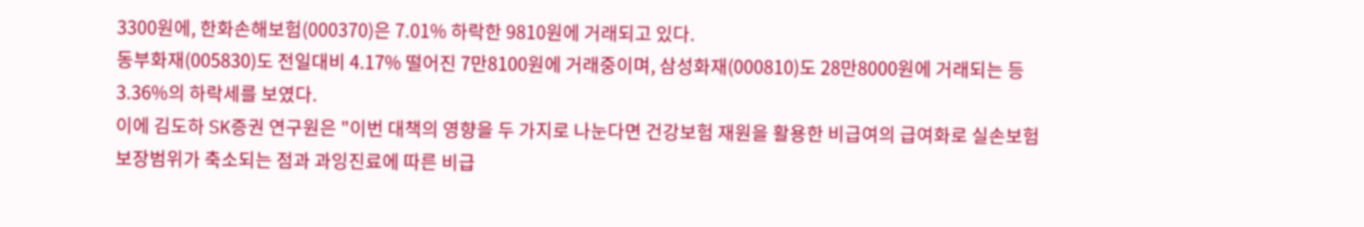3300원에, 한화손해보험(000370)은 7.01% 하락한 9810원에 거래되고 있다.
동부화재(005830)도 전일대비 4.17% 떨어진 7만8100원에 거래중이며, 삼성화재(000810)도 28만8000원에 거래되는 등 3.36%의 하락세를 보였다.
이에 김도하 SK증권 연구원은 "이번 대책의 영향을 두 가지로 나눈다면 건강보험 재원을 활용한 비급여의 급여화로 실손보험 보장범위가 축소되는 점과 과잉진료에 따른 비급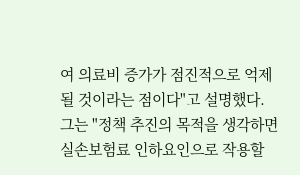여 의료비 증가가 점진적으로 억제될 것이라는 점이다"고 설명했다.
그는 "정책 추진의 목적을 생각하면 실손보험료 인하요인으로 작용할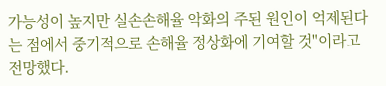가능성이 높지만 실손손해율 악화의 주된 원인이 억제된다는 점에서 중기적으로 손해율 정상화에 기여할 것"이라고 전망했다.